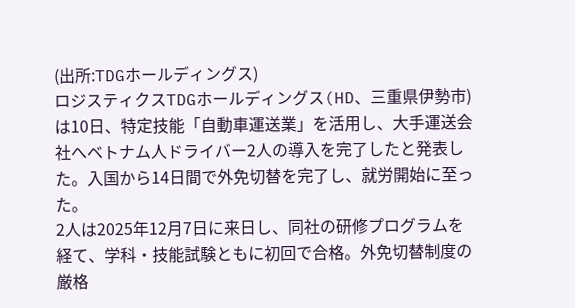(出所:TDGホールディングス)
ロジスティクスTDGホールディングス(HD、三重県伊勢市)は10日、特定技能「自動車運送業」を活用し、大手運送会社へベトナム人ドライバー2人の導入を完了したと発表した。入国から14日間で外免切替を完了し、就労開始に至った。
2人は2025年12月7日に来日し、同社の研修プログラムを経て、学科・技能試験ともに初回で合格。外免切替制度の厳格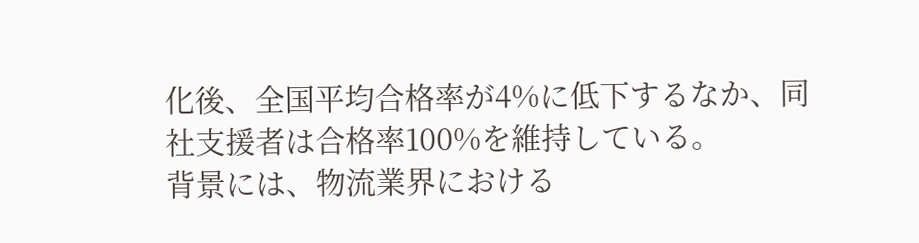化後、全国平均合格率が4%に低下するなか、同社支援者は合格率100%を維持している。
背景には、物流業界における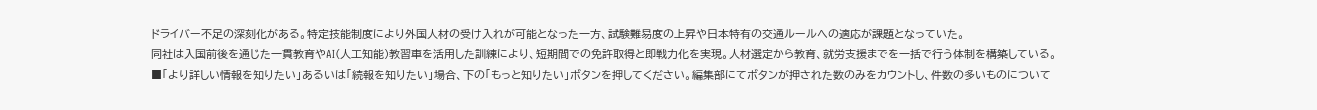ドライバー不足の深刻化がある。特定技能制度により外国人材の受け入れが可能となった一方、試験難易度の上昇や日本特有の交通ルールへの適応が課題となっていた。
同社は入国前後を通じた一貫教育やAI(人工知能)教習車を活用した訓練により、短期間での免許取得と即戦力化を実現。人材選定から教育、就労支援までを一括で行う体制を構築している。
■「より詳しい情報を知りたい」あるいは「続報を知りたい」場合、下の「もっと知りたい」ボタンを押してください。編集部にてボタンが押された数のみをカウントし、件数の多いものについて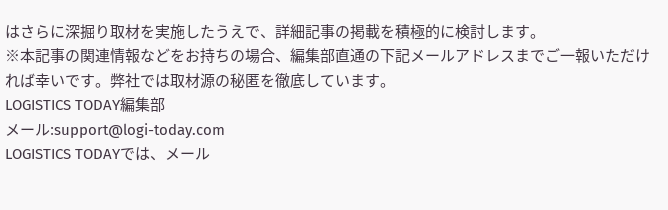はさらに深掘り取材を実施したうえで、詳細記事の掲載を積極的に検討します。
※本記事の関連情報などをお持ちの場合、編集部直通の下記メールアドレスまでご一報いただければ幸いです。弊社では取材源の秘匿を徹底しています。
LOGISTICS TODAY編集部
メール:support@logi-today.com
LOGISTICS TODAYでは、メール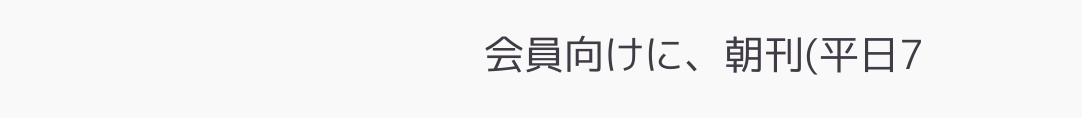会員向けに、朝刊(平日7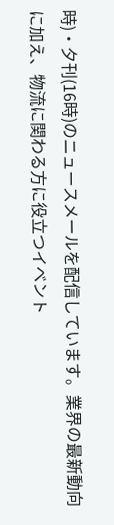時)・夕刊(16時)のニュースメールを配信しています。業界の最新動向に加え、物流に関わる方に役立つイベント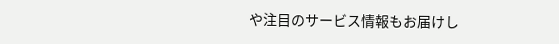や注目のサービス情報もお届けし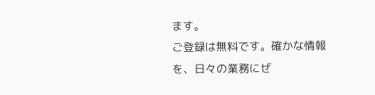ます。
ご登録は無料です。確かな情報を、日々の業務にぜ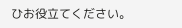ひお役立てください。